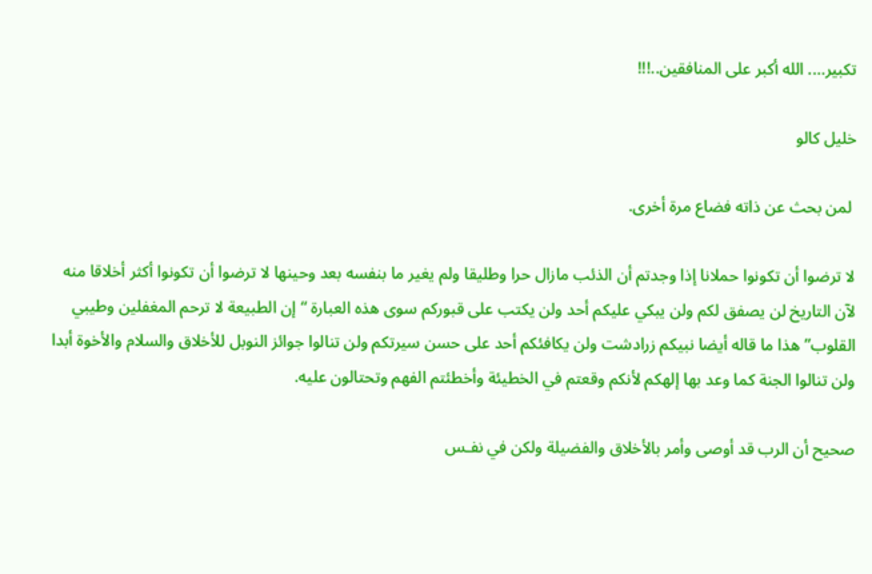تكبير…. الله أكبر على المنافقين..!!!

خليل كالو

 لمن بحث عن ذاته فضاع مرة أخرى.

لا ترضوا أن تكونوا حملانا إذا وجدتم أن الذئب مازال حرا وطليقا ولم يغير ما بنفسه بعد وحينها لا ترضوا أن تكونوا أكثر أخلاقا منه لآن التاريخ لن يصفق لكم ولن يبكي عليكم أحد ولن يكتب على قبوركم سوى هذه العبارة “إن الطبيعة لا ترحم المغفلين وطيبي القلوب” هذا ما قاله أيضا نبيكم زرادشت ولن يكافئكم أحد على حسن سيرتكم ولن تنالوا جوائز النوبل للأخلاق والسلام والأخوة أبدا ولن تنالوا الجنة كما وعد بها إلهكم لأنكم وقعتم في الخطيئة وأخطئتم الفهم وتحتالون عليه.

صحيح أن الرب قد أوصى وأمر بالأخلاق والفضيلة ولكن في نفـس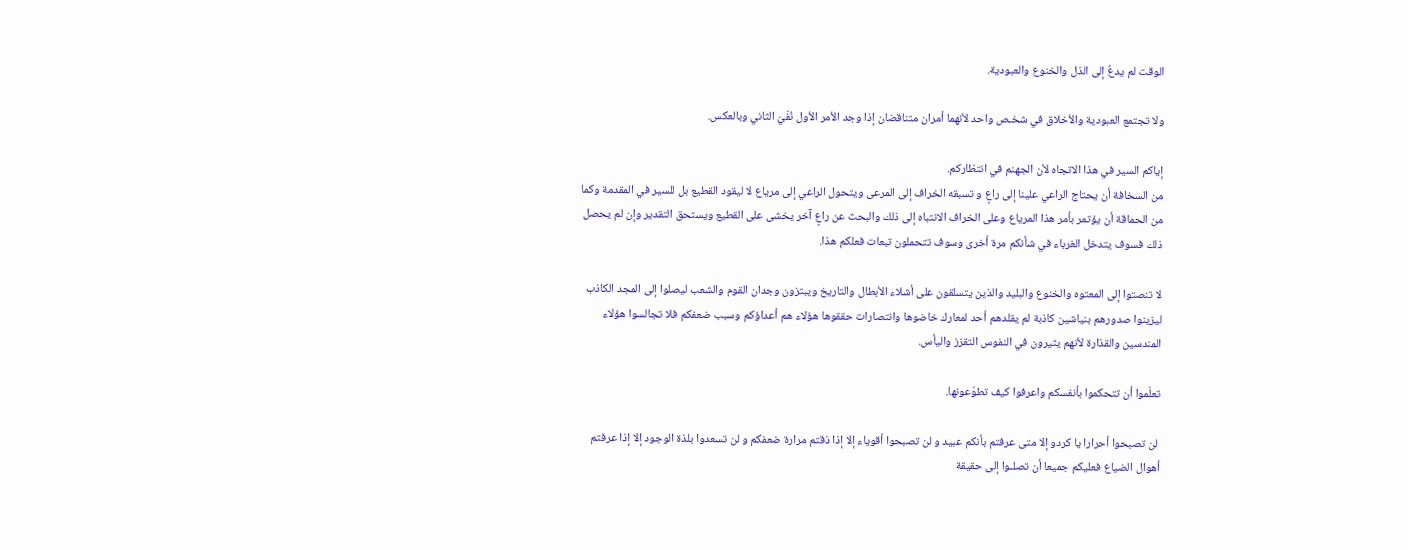الوقت لم يدعُ إلى الذل والخنوع والعبودية.

ولا تجتمع العبودية والأخلاق في شخـص واحد لأنهما أمران متناقضان إذا وجد الأمر الأول نُفّيَ الثاني وبالعكس.

إياكم السير في هذا الاتجاه لأن الجهنم في انتظاركم.
من السخافة أن يحتاج الراعي علينا إلى راعٍ و تسبقه الخراف إلى المرعى ويتحول الراعي إلى مرياع لا ليقود القطيع بل للسير في المقدمة وكما من الحماقة أن يؤتمر بأمر هذا المرياع وعلى الخراف الانتباه إلى ذلك والبحث عن راعٍ آخر يخشى على القطيع ويستحق التقدير وإن لم يحصل ذلك فسوف يتدخل الغرباء في شأنكم مرة أخرى وسوف تتحملون تبعات فعلكم هذا.

لا تنصتوا إلى المعتوه والخنوع والبليد والذين يتسلقون على أشلاء الأبطال والتاريخ ويبتزون وجدان القوم والشعب ليصلوا إلى المجد الكاذب ليزينوا صدورهم بنياشين كاذبة لم يقلدهم أحد لمعارك خاضوها وانتصارات حققوها هؤلاء هم أعداؤكم وسبب ضعفكم فلا تجالسوا هؤلاء المندسين والقذارة لأنهم يثيرون في النفوس التقزز واليأس.

تعلّموا أن تتحكموا بأنفسكم واعرفوا كيف تطوّعونها.

 لن تصبحوا أحرارا يا كردو إلا متى عرفتم بأنكم عبيد و لن تصبحوا أقوياء إلا إذا ذقتم مرارة ضعفكم و لن تسعدوا بلذة الوجود إلا إذا عرفتم أهوال الضياع فعليكم جميعا أن تصلـوا إلى حقيقة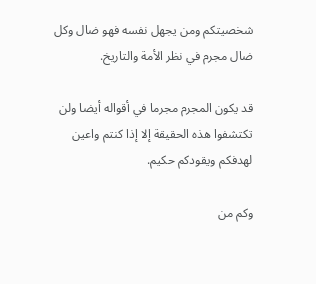شخصيتكم ومن يجهل نفسه فهو ضال وكل ضال مجرم في نظر الأمة والتاريخ.

قد يكون المجرم مجرما في أقواله أيضا ولن تكتشفوا هذه الحقيقة إلا إذا كنتم واعين لهدفكم ويقودكم حكيم.

وكم من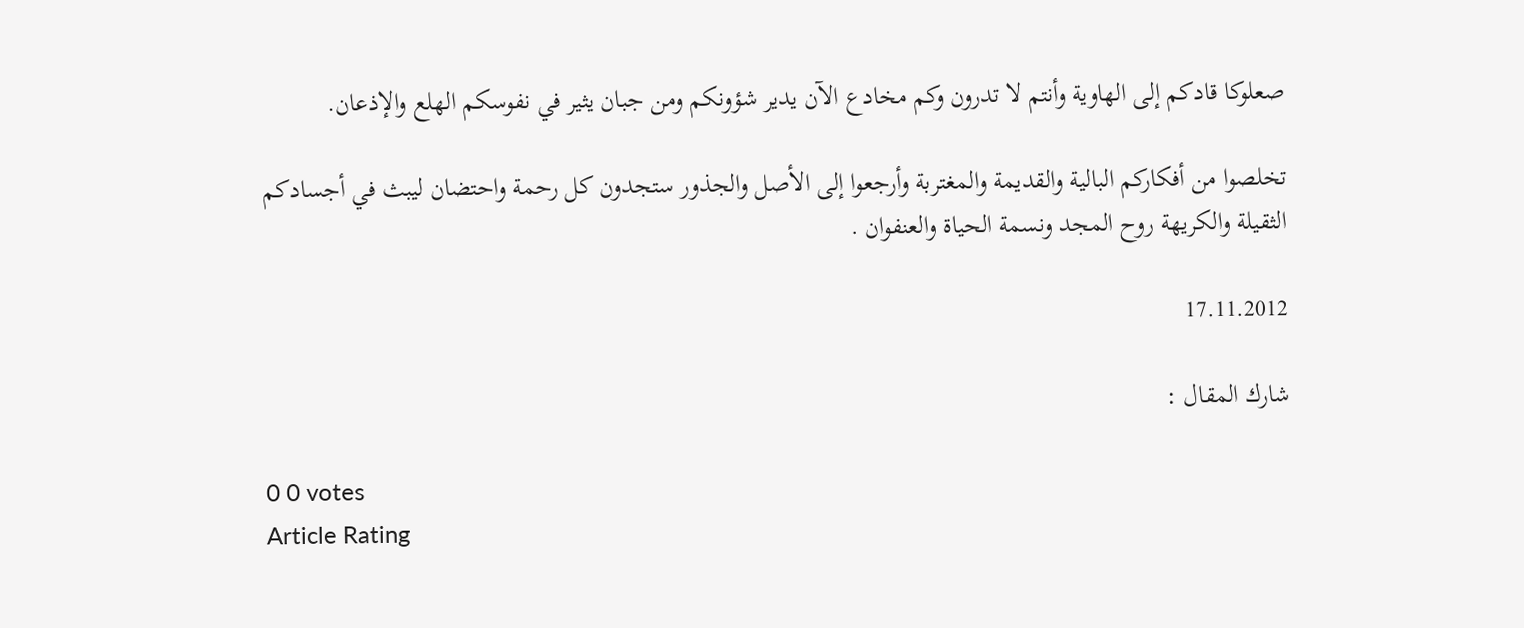صعلوكا قادكم إلى الهاوية وأنتم لا تدرون وكم مخادع الآن يدير شؤونكم ومن جبان يثير في نفوسكم الهلع والإذعان.

تخلصوا من أفكاركم البالية والقديمة والمغتربة وأرجعوا إلى الأصل والجذور ستجدون كل رحمة واحتضان ليبث في أجسادكم الثقيلة والكريهة روح المجد ونسمة الحياة والعنفوان .

17.11.2012

شارك المقال :

0 0 votes
Article Rating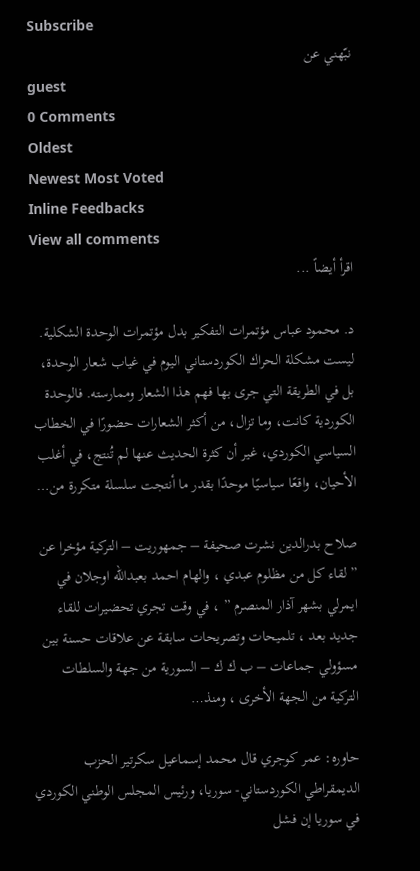Subscribe
نبّهني عن
guest
0 Comments
Oldest
Newest Most Voted
Inline Feedbacks
View all comments
اقرأ أيضاً ...

د. محمود عباس مؤتمرات التفكير بدل مؤتمرات الوحدة الشكلية. ليست مشكلة الحراك الكوردستاني اليوم في غياب شعار الوحدة، بل في الطريقة التي جرى بها فهم هذا الشعار وممارسته. فالوحدة الكوردية كانت، وما تزال، من أكثر الشعارات حضورًا في الخطاب السياسي الكوردي، غير أن كثرة الحديث عنها لم تُنتج، في أغلب الأحيان، واقعًا سياسيًا موحدًا بقدر ما أنتجت سلسلة متكررة من…

صلاح بدرالدين نشرت صحيفة – جمهوريت – التركية مؤخرا عن ” لقاء كل من مظلوم عبدي ، والهام احمد بعبدالله اوجلان في ايمرلي بشهر آذار المنصرم ” ، في وقت تجري تحضيرات للقاء جديد بعد ، تلميحات وتصريحات سابقة عن علاقات حسنة بين مسؤولي جماعات – ب ك ك – السورية من جهة والسلطات التركية من الجهة الأخرى ، ومنذ…

حاوره: عمر كوجري قال محمد إسماعيل سكرتير الحزب الديمقراطي الكوردستاني- سوريا، ورئيس المجلس الوطني الكوردي في سوريا إن فشل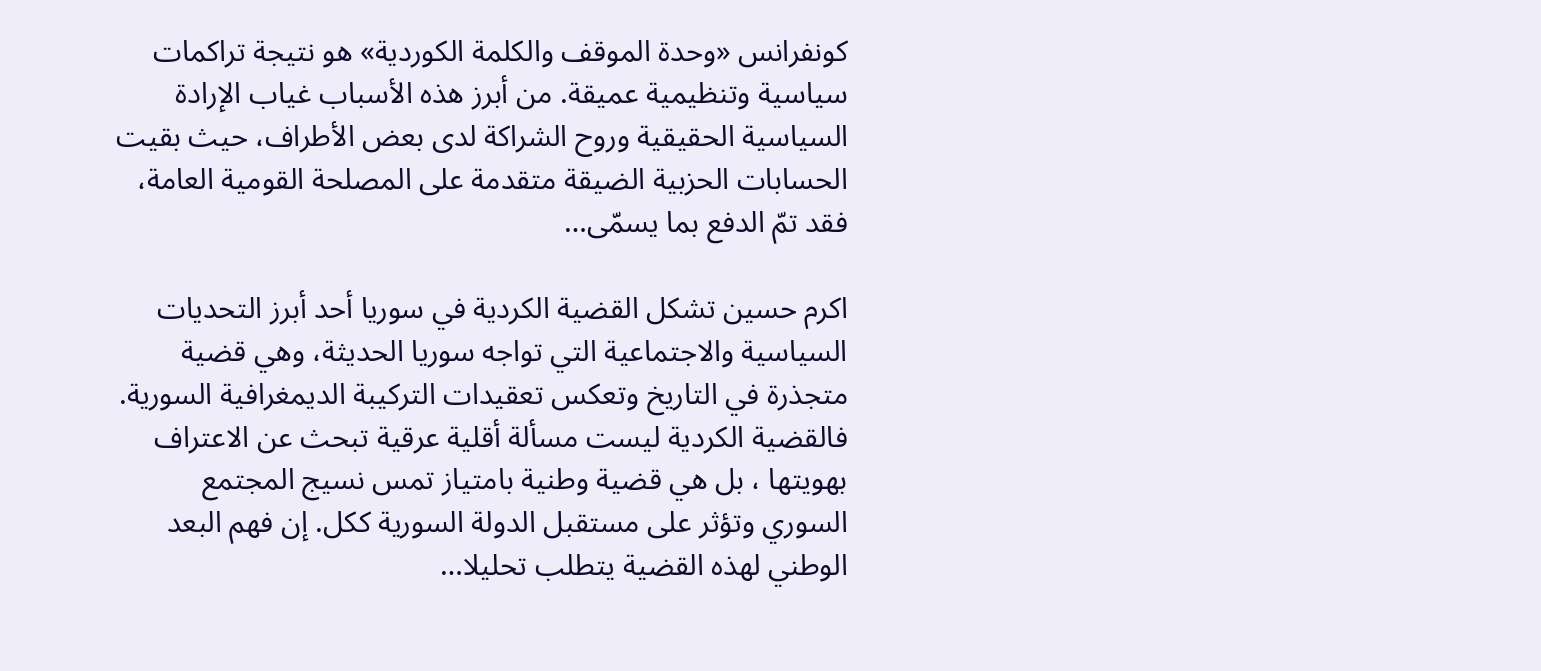كونفرانس «وحدة الموقف والكلمة الكوردية» هو نتيجة تراكمات سياسية وتنظيمية عميقة. من أبرز هذه الأسباب غياب الإرادة السياسية الحقيقية وروح الشراكة لدى بعض الأطراف، حيث بقيت الحسابات الحزبية الضيقة متقدمة على المصلحة القومية العامة، فقد تمّ الدفع بما يسمّى…

اكرم حسين تشكل القضية الكردية في سوريا أحد أبرز التحديات السياسية والاجتماعية التي تواجه سوريا الحديثة، وهي قضية متجذرة في التاريخ وتعكس تعقيدات التركيبة الديمغرافية السورية. فالقضية الكردية ليست مسألة أقلية عرقية تبحث عن الاعتراف بهويتها ، بل هي قضية وطنية بامتياز تمس نسيج المجتمع السوري وتؤثر على مستقبل الدولة السورية ككل. إن فهم البعد الوطني لهذه القضية يتطلب تحليلا…